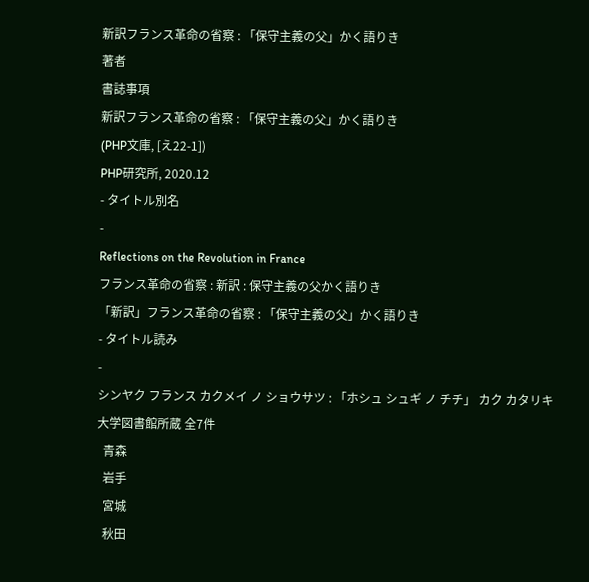新訳フランス革命の省察 : 「保守主義の父」かく語りき
著者
書誌事項
新訳フランス革命の省察 : 「保守主義の父」かく語りき
(PHP文庫, [え22-1])
PHP研究所, 2020.12
- タイトル別名
-
Reflections on the Revolution in France
フランス革命の省察 : 新訳 : 保守主義の父かく語りき
「新訳」フランス革命の省察 : 「保守主義の父」かく語りき
- タイトル読み
-
シンヤク フランス カクメイ ノ ショウサツ : 「ホシュ シュギ ノ チチ」 カク カタリキ
大学図書館所蔵 全7件
  青森
  岩手
  宮城
  秋田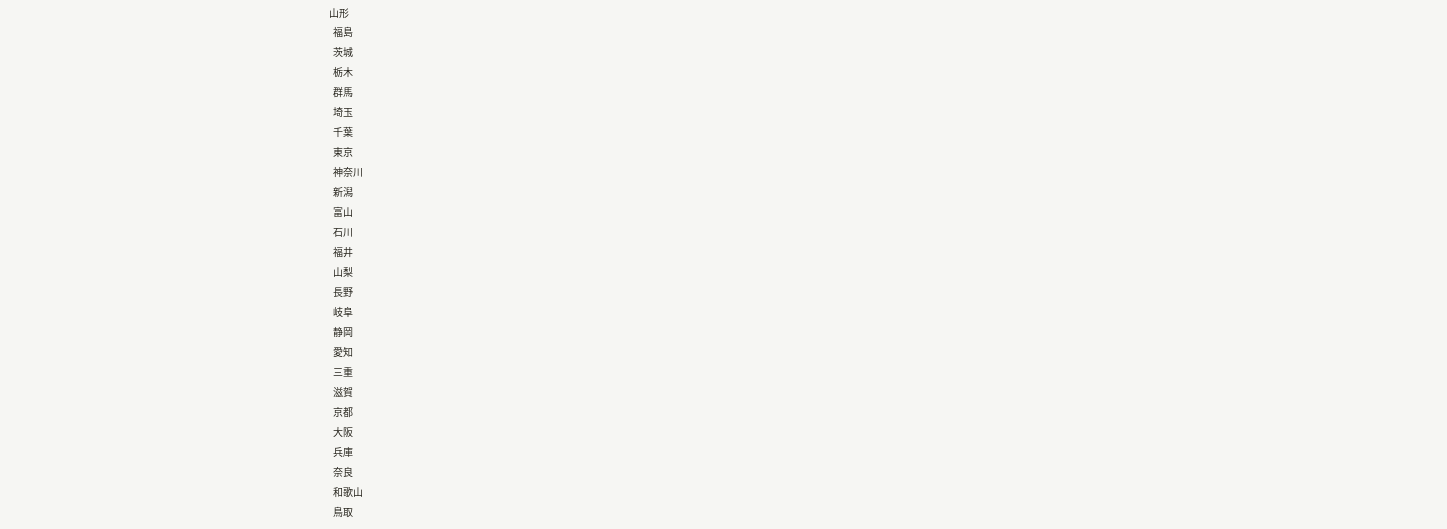山形
  福島
  茨城
  栃木
  群馬
  埼玉
  千葉
  東京
  神奈川
  新潟
  富山
  石川
  福井
  山梨
  長野
  岐阜
  静岡
  愛知
  三重
  滋賀
  京都
  大阪
  兵庫
  奈良
  和歌山
  鳥取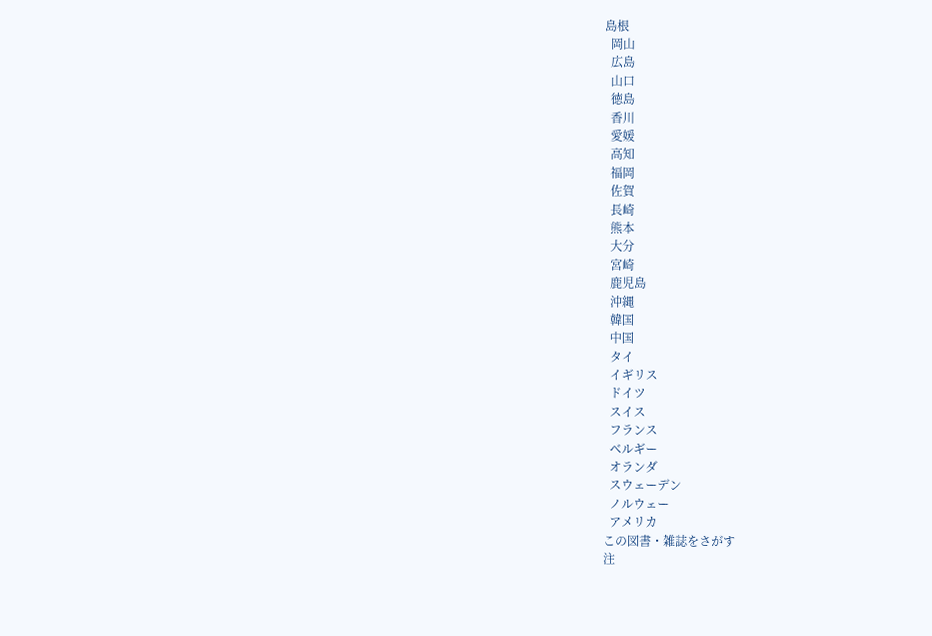島根
  岡山
  広島
  山口
  徳島
  香川
  愛媛
  高知
  福岡
  佐賀
  長崎
  熊本
  大分
  宮崎
  鹿児島
  沖縄
  韓国
  中国
  タイ
  イギリス
  ドイツ
  スイス
  フランス
  ベルギー
  オランダ
  スウェーデン
  ノルウェー
  アメリカ
この図書・雑誌をさがす
注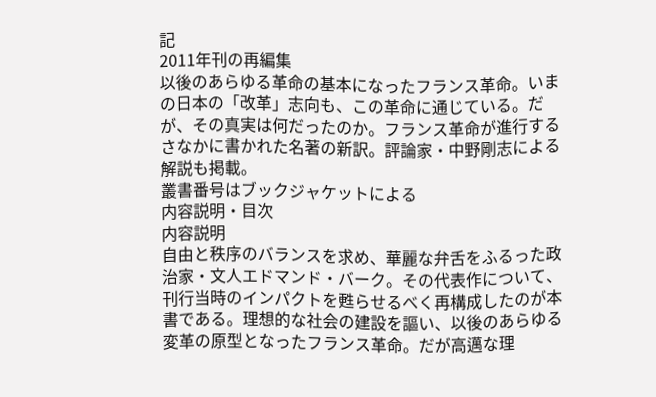記
2011年刊の再編集
以後のあらゆる革命の基本になったフランス革命。いまの日本の「改革」志向も、この革命に通じている。だが、その真実は何だったのか。フランス革命が進行するさなかに書かれた名著の新訳。評論家・中野剛志による解説も掲載。
叢書番号はブックジャケットによる
内容説明・目次
内容説明
自由と秩序のバランスを求め、華麗な弁舌をふるった政治家・文人エドマンド・バーク。その代表作について、刊行当時のインパクトを甦らせるべく再構成したのが本書である。理想的な社会の建設を謳い、以後のあらゆる変革の原型となったフランス革命。だが高邁な理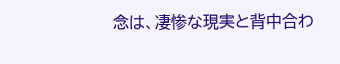念は、凄惨な現実と背中合わ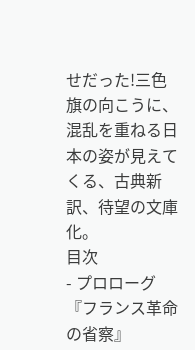せだった!三色旗の向こうに、混乱を重ねる日本の姿が見えてくる、古典新訳、待望の文庫化。
目次
- プロローグ 『フランス革命の省察』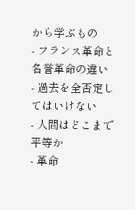から学ぶもの
- フランス革命と名誉革命の違い
- 過去を全否定してはいけない
- 人間はどこまで平等か
- 革命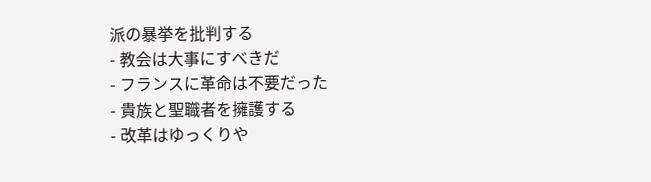派の暴挙を批判する
- 教会は大事にすべきだ
- フランスに革命は不要だった
- 貴族と聖職者を擁護する
- 改革はゆっくりや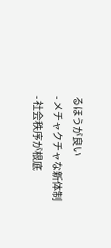るほうが良い
- メチャクチャな新体制
- 社会秩序が根底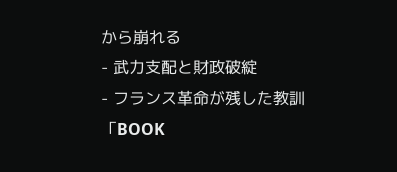から崩れる
- 武力支配と財政破綻
- フランス革命が残した教訓
「BOOK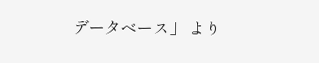データベース」 より